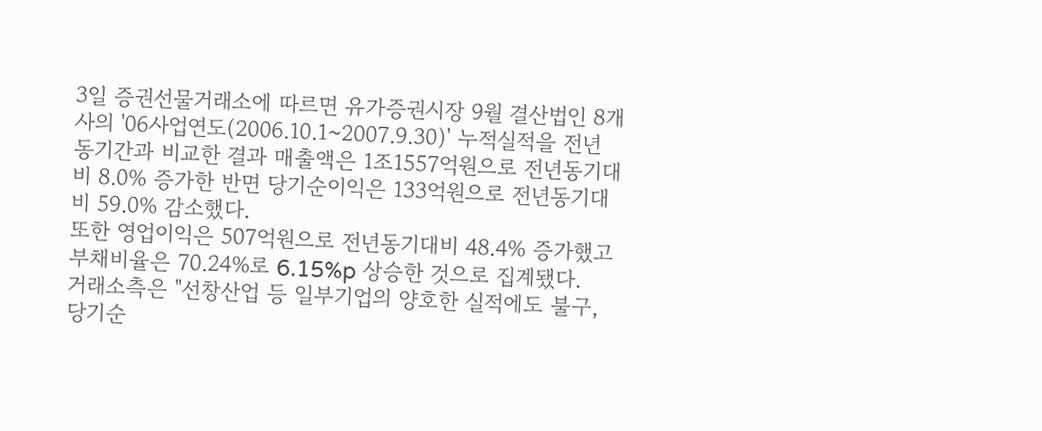3일 증권선물거래소에 따르면 유가증권시장 9월 결산법인 8개사의 '06사업연도(2006.10.1~2007.9.30)' 누적실적을 전년 동기간과 비교한 결과 매출액은 1조1557억원으로 전년동기대비 8.0% 증가한 반면 당기순이익은 133억원으로 전년동기대비 59.0% 감소했다.
또한 영업이익은 507억원으로 전년동기대비 48.4% 증가했고 부채비율은 70.24%로 6.15%p 상승한 것으로 집계됐다.
거래소측은 "선창산업 등 일부기업의 양호한 실적에도 불구, 당기순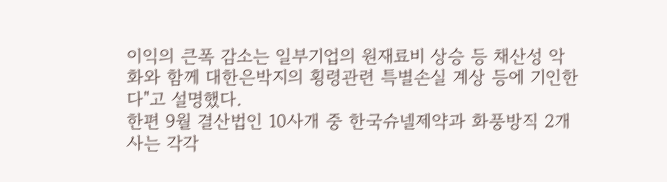이익의 큰폭 감소는 일부기업의 원재료비 상승 등 채산성 악화와 함께 대한은박지의 횡령관련 특별손실 계상 등에 기인한다"고 설명했다.
한편 9월 결산법인 10사개 중 한국슈넬제약과 화풍방직 2개사는 각각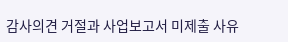감사의견 거절과 사업보고서 미제출 사유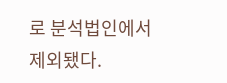로 분석법인에서 제외됐다.